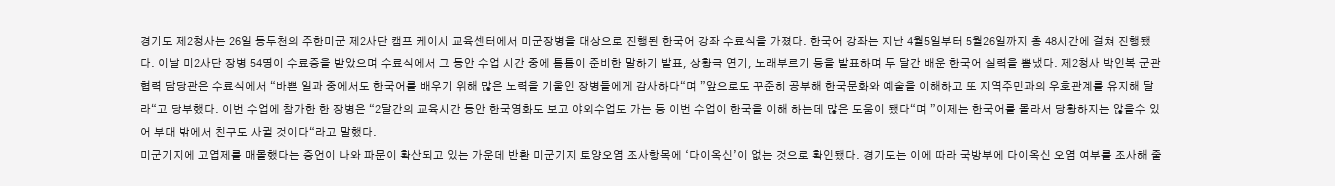경기도 제2청사는 26일 동두천의 주한미군 제2사단 캠프 케이시 교육센터에서 미군장병을 대상으로 진행된 한국어 강좌 수료식을 가졌다. 한국어 강좌는 지난 4월5일부터 5월26일까지 총 48시간에 걸쳐 진행됐다. 이날 미2사단 장병 54명이 수료증을 받았으며 수료식에서 그 동안 수업 시간 중에 틈틈이 준비한 말하기 발표, 상황극 연기, 노래부르기 등을 발표하며 두 달간 배운 한국어 실력을 뽐냈다. 제2청사 박인복 군관협력 담당관은 수료식에서 “바쁜 일과 중에서도 한국어를 배우기 위해 많은 노력을 기울인 장병들에게 감사하다“며 ”앞으로도 꾸준히 공부해 한국문화와 예술을 이해하고 또 지역주민과의 우호관계를 유지해 달라“고 당부했다. 이번 수업에 참가한 한 장병은 “2달간의 교육시간 동안 한국영화도 보고 야외수업도 가는 등 이번 수업이 한국을 이해 하는데 많은 도움이 됐다“며 ”이제는 한국어를 몰라서 당황하지는 않을수 있어 부대 밖에서 친구도 사귈 것이다“라고 말했다.
미군기지에 고엽제를 매몰했다는 증언이 나와 파문이 확산되고 있는 가운데 반환 미군기지 토양오염 조사항목에 ‘다이옥신’이 없는 것으로 확인됐다. 경기도는 이에 따라 국방부에 다이옥신 오염 여부를 조사해 줄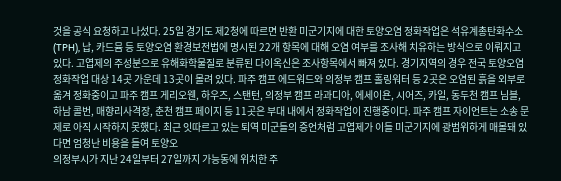것을 공식 요청하고 나섰다. 25일 경기도 제2청에 따르면 반환 미군기지에 대한 토양오염 정화작업은 석유계총탄화수소(TPH), 납, 카드뮴 등 토양오염 환경보전법에 명시된 22개 항목에 대해 오염 여부를 조사해 치유하는 방식으로 이뤄지고 있다. 고엽제의 주성분으로 유해화학물질로 분류된 다이옥신은 조사항목에서 빠져 있다. 경기지역의 경우 전국 토양오염 정화작업 대상 14곳 가운데 13곳이 몰려 있다. 파주 캠프 에드워드와 의정부 캠프 홀링워터 등 2곳은 오염된 흙을 외부로 옮겨 정화중이고 파주 캠프 게리오웬, 하우즈, 스탠턴, 의정부 캠프 라과디아, 에세이욘, 시어즈, 카일, 동두천 캠프 님블, 하남 콜번, 매향리사격장, 춘천 캠프 페이지 등 11곳은 부대 내에서 정화작업이 진행중이다. 파주 캠프 자이언트는 소송 문제로 아직 시작하지 못했다. 최근 잇따르고 있는 퇴역 미군들의 증언처럼 고엽제가 이들 미군기지에 광범위하게 매몰돼 있다면 엄청난 비용을 들여 토양오
의정부시가 지난 24일부터 27일까지 가능동에 위치한 주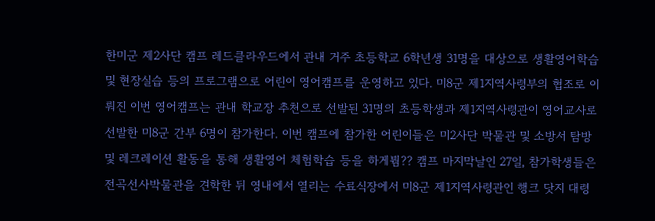한미군 제2사단 캠프 레드클라우드에서 관내 거주 초등학교 6학년생 31명을 대상으로 생활영어학습 및 현장실습 등의 프로그램으로 어린이 영어캠프를 운영하고 있다. 미8군 제1지역사령부의 협조로 이뤄진 이번 영어캠프는 관내 학교장 추천으로 선발된 31명의 초등학생과 제1지역사령관이 영어교사로 선발한 미8군 간부 6명이 참가한다. 이번 캠프에 참가한 어린이들은 미2사단 박물관 및 소방서 탐방 및 레크레이션 활동을 통해 생활영어 체험학습 등을 하게붬?? 캠프 마지막날인 27일, 참가학생들은 전곡선사박물관을 견학한 뒤 영내에서 열리는 수료식장에서 미8군 제1지역사령관인 행크 닷지 대령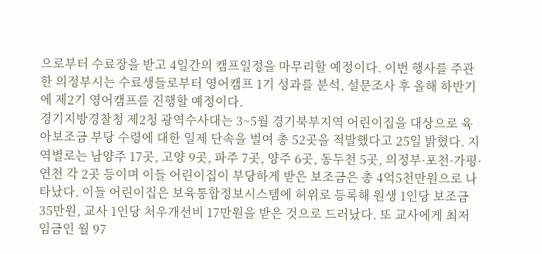으로부터 수료장을 받고 4일간의 캠프일정을 마무리할 예정이다. 이번 행사를 주관한 의정부시는 수료생들로부터 영어캠프 1기 성과를 분석, 설문조사 후 올해 하반기에 제2기 영어캠프를 진행할 예정이다.
경기지방경찰청 제2청 광역수사대는 3~5월 경기북부지역 어린이집을 대상으로 육아보조금 부당 수령에 대한 일제 단속을 벌여 총 52곳을 적발했다고 25일 밝혔다. 지역별로는 남양주 17곳, 고양 9곳, 파주 7곳, 양주 6곳, 동두천 5곳, 의정부·포천·가평·연천 각 2곳 등이며 이들 어린이집이 부당하게 받은 보조금은 총 4억5천만원으로 나타났다. 이들 어린이집은 보육통합정보시스템에 허위로 등록해 원생 1인당 보조금 35만원, 교사 1인당 처우개선비 17만원을 받은 것으로 드러났다. 또 교사에게 최저임금인 월 97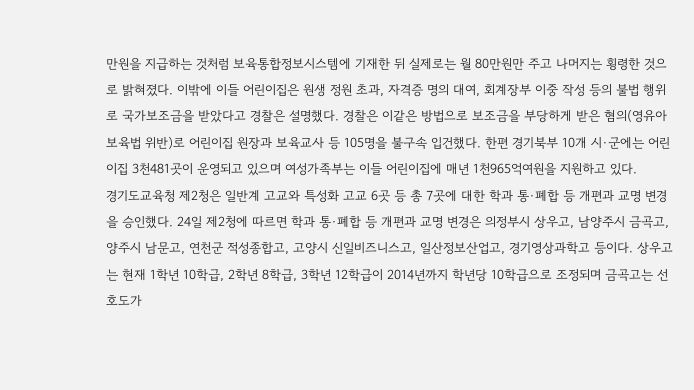만원을 지급하는 것처럼 보육통합정보시스템에 기재한 뒤 실제로는 월 80만원만 주고 나머지는 횡령한 것으로 밝혀졌다. 이밖에 이들 어린이집은 원생 정원 초과, 자격증 명의 대여, 회계장부 이중 작성 등의 불법 행위로 국가보조금을 받았다고 경찰은 설명했다. 경찰은 이같은 방법으로 보조금을 부당하게 받은 혐의(영유아보육법 위반)로 어린이집 원장과 보육교사 등 105명을 불구속 입건했다. 한편 경기북부 10개 시·군에는 어린이집 3천481곳이 운영되고 있으며 여성가족부는 이들 어린이집에 매년 1천965억여원을 지원하고 있다.
경기도교육청 제2청은 일반계 고교와 특성화 고교 6곳 등 총 7곳에 대한 학과 통·폐합 등 개편과 교명 변경을 승인했다. 24일 제2청에 따르면 학과 통·폐합 등 개편과 교명 변경은 의정부시 상우고, 남양주시 금곡고, 양주시 남문고, 연천군 적성종합고, 고양시 신일비즈니스고, 일산정보산업고, 경기영상과학고 등이다. 상우고는 현재 1학년 10학급, 2학년 8학급, 3학년 12학급이 2014년까지 학년당 10학급으로 조정되며 금곡고는 선호도가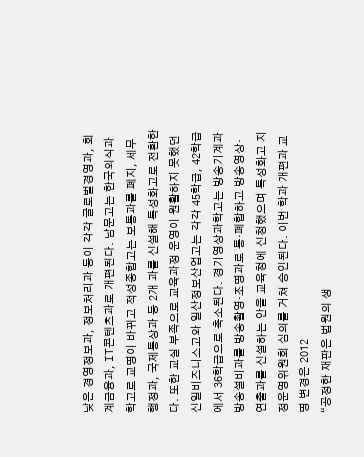낮은 경영정보과, 정보처리과 등이 각각 글로벌경영과, 회계금융과, IT콘텐츠과로 개편된다. 남문고는 한국외식과학고로 교명이 바뀌고 적성종합고는 보통과를 폐지, 세무행정과, 국제통상과 등 2개 과를 신설해 특성화고로 전환한다. 또한 교실 부족으로 교육과정 운영이 원활하지 못했던 신일비즈니스고와 일산정보산업고는 각각 45학급, 42학급에서 36학급으로 축소된다. 경기영상과학고는 방송기계과 방송설비과를 방송촬영·조명과로 통·폐합하고 방송영상·연출과를 신설하는 안을 교육청에 신청했으며 특성화고 지정운영위원회 심의를 거쳐 승인된다. 이번 학과 개편과 교명 변경은 2012
“공정한 재판은 법원의 생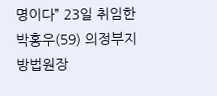명이다” 23일 취임한 박홍우(59) 의정부지방법원장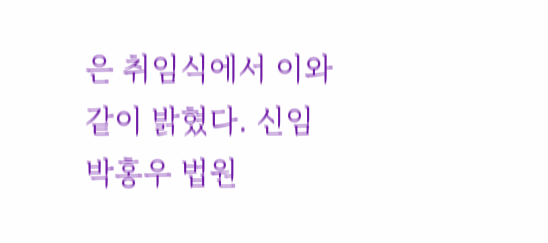은 취임식에서 이와 같이 밝혔다. 신임 박홍우 법원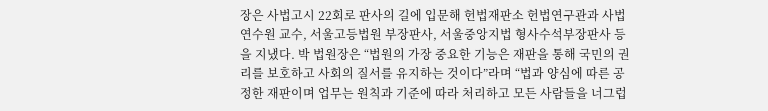장은 사법고시 22회로 판사의 길에 입문해 헌법재판소 헌법연구관과 사법연수원 교수, 서울고등법원 부장판사, 서울중앙지법 형사수석부장판사 등을 지냈다. 박 법원장은 “법원의 가장 중요한 기능은 재판을 통해 국민의 권리를 보호하고 사회의 질서를 유지하는 것이다”라며 “법과 양심에 따른 공정한 재판이며 업무는 원칙과 기준에 따라 처리하고 모든 사람들을 너그럽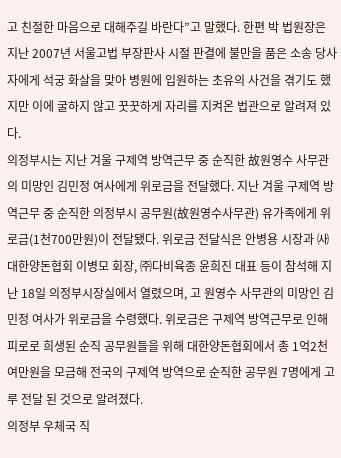고 친절한 마음으로 대해주길 바란다”고 말했다. 한편 박 법원장은 지난 2007년 서울고법 부장판사 시절 판결에 불만을 품은 소송 당사자에게 석궁 화살을 맞아 병원에 입원하는 초유의 사건을 겪기도 했지만 이에 굴하지 않고 꿋꿋하게 자리를 지켜온 법관으로 알려져 있다.
의정부시는 지난 겨울 구제역 방역근무 중 순직한 故원영수 사무관의 미망인 김민정 여사에게 위로금을 전달했다. 지난 겨울 구제역 방역근무 중 순직한 의정부시 공무원(故원영수사무관) 유가족에게 위로금(1천700만원)이 전달됐다. 위로금 전달식은 안병용 시장과 ㈔대한양돈협회 이병모 회장, ㈜다비육종 윤희진 대표 등이 참석해 지난 18일 의정부시장실에서 열렸으며, 고 원영수 사무관의 미망인 김민정 여사가 위로금을 수령했다. 위로금은 구제역 방역근무로 인해 피로로 희생된 순직 공무원들을 위해 대한양돈협회에서 총 1억2천여만원을 모금해 전국의 구제역 방역으로 순직한 공무원 7명에게 고루 전달 된 것으로 알려졌다.
의정부 우체국 직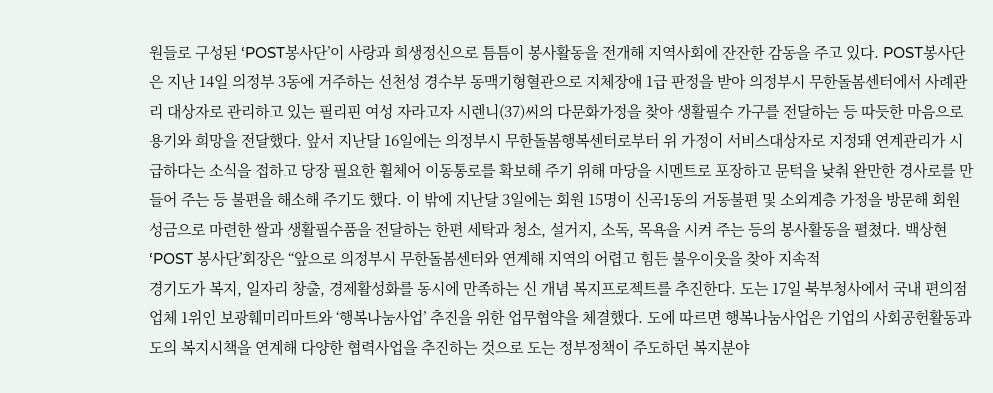원들로 구성된 ‘POST봉사단’이 사랑과 희생정신으로 틈틈이 봉사활동을 전개해 지역사회에 잔잔한 감동을 주고 있다. POST봉사단은 지난 14일 의정부 3동에 거주하는 선천성 경수부 동맥기형혈관으로 지체장애 1급 판정을 받아 의정부시 무한돌봄센터에서 사례관리 대상자로 관리하고 있는 필리핀 여성 자라고자 시렌니(37)씨의 다문화가정을 찾아 생활필수 가구를 전달하는 등 따듯한 마음으로 용기와 희망을 전달했다. 앞서 지난달 16일에는 의정부시 무한돌봄행복센터로부터 위 가정이 서비스대상자로 지정돼 연계관리가 시급하다는 소식을 접하고 당장 필요한 휠체어 이동통로를 확보해 주기 위해 마당을 시멘트로 포장하고 문턱을 낮춰 완만한 경사로를 만들어 주는 등 불편을 해소해 주기도 했다. 이 밖에 지난달 3일에는 회원 15명이 신곡1동의 거동불편 및 소외계층 가정을 방문해 회원 성금으로 마련한 쌀과 생활필수품을 전달하는 한편 세탁과 청소, 설거지, 소독, 목욕을 시켜 주는 등의 봉사활동을 펼쳤다. 백상현 ‘POST 봉사단’회장은 “앞으로 의정부시 무한돌봄센터와 연계해 지역의 어렵고 힘든 불우이웃을 찾아 지속적
경기도가 복지, 일자리 창출, 경제활성화를 동시에 만족하는 신 개념 복지프로젝트를 추진한다. 도는 17일 북부청사에서 국내 편의점업체 1위인 보광훼미리마트와 ‘행복나눔사업’ 추진을 위한 업무협약을 체결했다. 도에 따르면 행복나눔사업은 기업의 사회공헌활동과 도의 복지시책을 연계해 다양한 협력사업을 추진하는 것으로 도는 정부정책이 주도하던 복지분야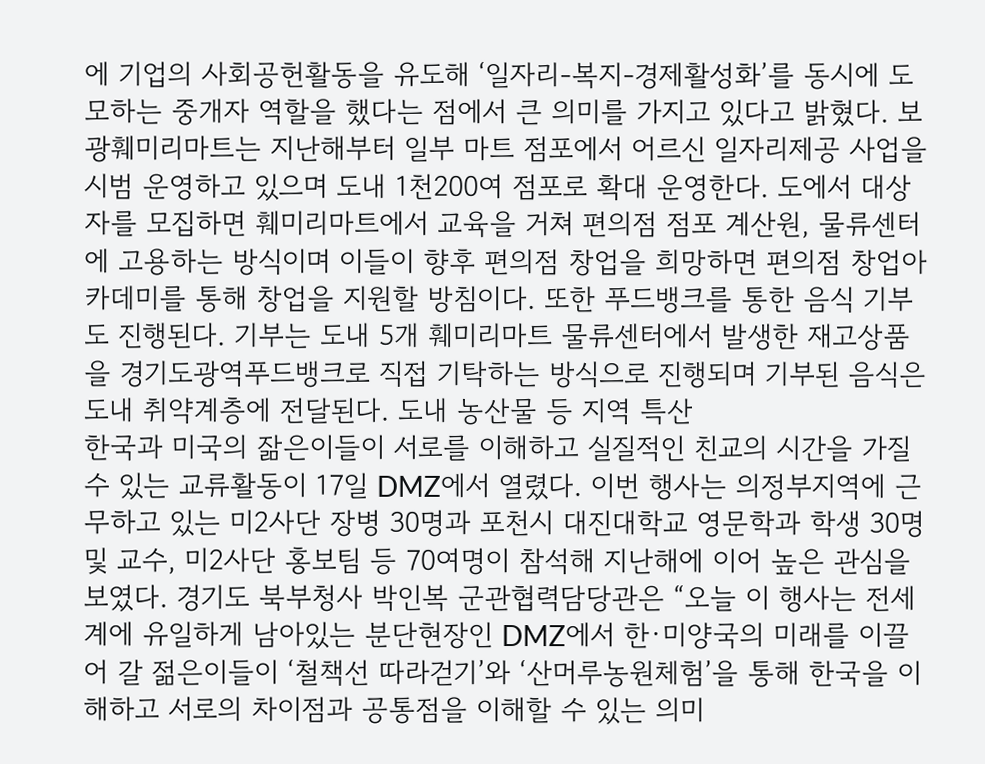에 기업의 사회공헌활동을 유도해 ‘일자리-복지-경제활성화’를 동시에 도모하는 중개자 역할을 했다는 점에서 큰 의미를 가지고 있다고 밝혔다. 보광훼미리마트는 지난해부터 일부 마트 점포에서 어르신 일자리제공 사업을 시범 운영하고 있으며 도내 1천200여 점포로 확대 운영한다. 도에서 대상자를 모집하면 훼미리마트에서 교육을 거쳐 편의점 점포 계산원, 물류센터에 고용하는 방식이며 이들이 향후 편의점 창업을 희망하면 편의점 창업아카데미를 통해 창업을 지원할 방침이다. 또한 푸드뱅크를 통한 음식 기부도 진행된다. 기부는 도내 5개 훼미리마트 물류센터에서 발생한 재고상품을 경기도광역푸드뱅크로 직접 기탁하는 방식으로 진행되며 기부된 음식은 도내 취약계층에 전달된다. 도내 농산물 등 지역 특산
한국과 미국의 잚은이들이 서로를 이해하고 실질적인 친교의 시간을 가질수 있는 교류활동이 17일 DMZ에서 열렸다. 이번 행사는 의정부지역에 근무하고 있는 미2사단 장병 30명과 포천시 대진대학교 영문학과 학생 30명 및 교수, 미2사단 홍보팀 등 70여명이 참석해 지난해에 이어 높은 관심을 보였다. 경기도 북부청사 박인복 군관협력담당관은 “오늘 이 행사는 전세계에 유일하게 남아있는 분단현장인 DMZ에서 한·미양국의 미래를 이끌어 갈 젊은이들이 ‘철책선 따라걷기’와 ‘산머루농원체험’을 통해 한국을 이해하고 서로의 차이점과 공통점을 이해할 수 있는 의미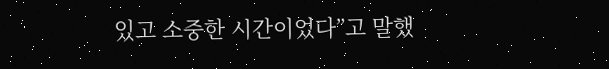있고 소중한 시간이었다”고 말했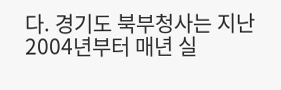다. 경기도 북부청사는 지난 2004년부터 매년 실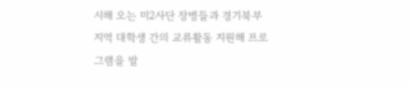시해 오는 미2사단 장병들과 경기북부지역 대학생 간의 교류활동 지원해 프로그램을 발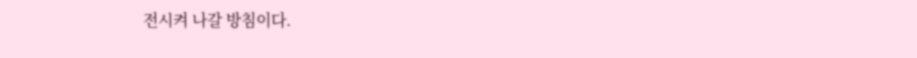전시켜 나갈 방침이다.